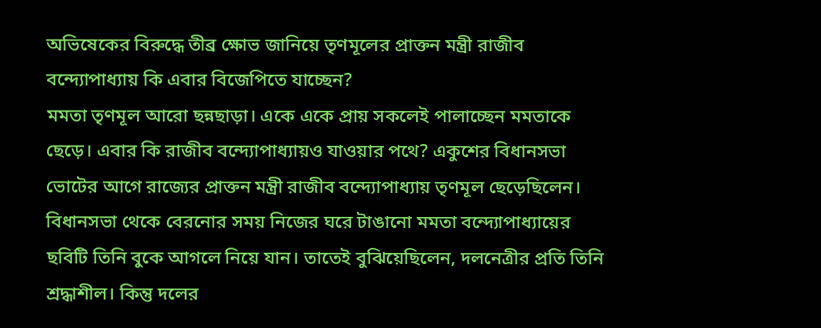অভিষেকের বিরুদ্ধে তীব্র ক্ষোভ জানিয়ে তৃণমূলের প্রাক্তন মন্ত্রী রাজীব বন্দ্যোপাধ্যায় কি এবার বিজেপিতে যাচ্ছেন?
মমতা তৃণমূল আরো ছন্নছাড়া। একে একে প্রায় সকলেই পালাচ্ছেন মমতাকে ছেড়ে। এবার কি রাজীব বন্দ্যোপাধ্যায়ও যাওয়ার পথে? একুশের বিধানসভা ভোটের আগে রাজ্যের প্রাক্তন মন্ত্রী রাজীব বন্দ্যোপাধ্যায় তৃণমূল ছেড়েছিলেন। বিধানসভা থেকে বেরনোর সময় নিজের ঘরে টাঙানো মমতা বন্দ্যোপাধ্যায়ের ছবিটি তিনি বুকে আগলে নিয়ে যান। তাতেই বুঝিয়েছিলেন, দলনেত্রীর প্রতি তিনি শ্রদ্ধাশীল। কিন্তু দলের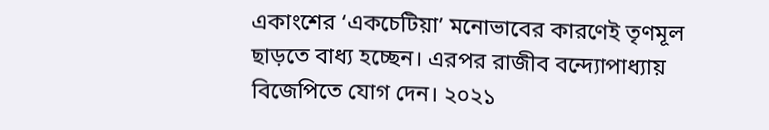একাংশের ‘একচেটিয়া’ মনোভাবের কারণেই তৃণমূল ছাড়তে বাধ্য হচ্ছেন। এরপর রাজীব বন্দ্যোপাধ্যায় বিজেপিতে যোগ দেন। ২০২১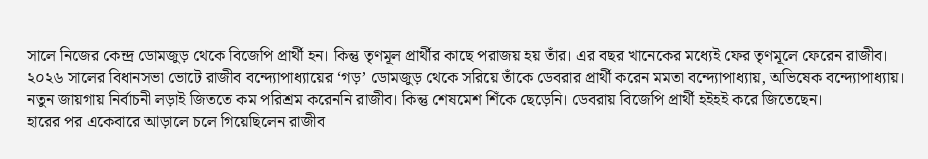সালে নিজের কেন্দ্র ডোমজুড় থেকে বিজেপি প্রার্থী হন। কিন্তু তৃণমূল প্রার্থীর কাছে পরাজয় হয় তাঁর। এর বছর খানেকের মধ্যেই ফের তৃণমূলে ফেরেন রাজীব। ২০২৬ সালের বিধানসভা ভোটে রাজীব বন্দ্যোপাধ্যায়ের ‘গড়’ ডোমজুড় থেকে সরিয়ে তাঁকে ডেবরার প্রার্থী করেন মমতা বন্দ্যোপাধ্যায়, অভিষেক বন্দ্যোপাধ্যায়। নতুন জায়গায় নির্বাচনী লড়াই জিততে কম পরিশ্রম করেননি রাজীব। কিন্তু শেষমেশ শিঁকে ছেড়েনি। ডেবরায় বিজেপি প্রার্থী হইহই করে জিতেছেন।
হারের পর একেবারে আড়ালে চলে গিয়েছিলেন রাজীব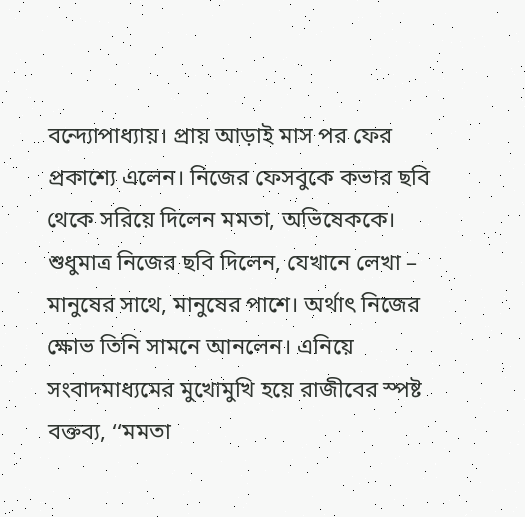বন্দ্যোপাধ্যায়। প্রায় আড়াই মাস পর ফের প্রকাশ্যে এলেন। নিজের ফেসবুকে কভার ছবি থেকে সরিয়ে দিলেন মমতা, অভিষেককে। শুধুমাত্র নিজের ছবি দিলেন, যেখানে লেখা – মানুষের সাথে, মানুষের পাশে। অর্থাৎ নিজের ক্ষোভ তিনি সামনে আনলেন। এনিয়ে সংবাদমাধ্যমের মুখোমুখি হয়ে রাজীবের স্পষ্ট বক্তব্য, ‘‘মমতা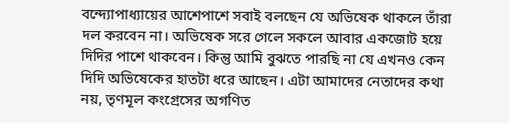বন্দ্যোপাধ্যায়ের আশেপাশে সবাই বলছেন যে অভিষেক থাকলে তাঁরা দল করবেন না। অভিষেক সরে গেলে সকলে আবার একজোট হয়ে দিদির পাশে থাকবেন। কিন্তু আমি বুঝতে পারছি না যে এখনও কেন দিদি অভিষেকের হাতটা ধরে আছেন। এটা আমাদের নেতাদের কথা নয়, তৃণমূল কংগ্রেসের অগণিত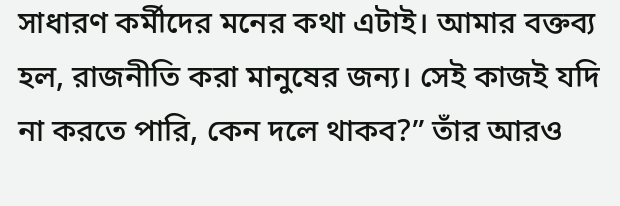সাধারণ কর্মীদের মনের কথা এটাই। আমার বক্তব্য হল, রাজনীতি করা মানুষের জন্য। সেই কাজই যদি না করতে পারি, কেন দলে থাকব?” তাঁর আরও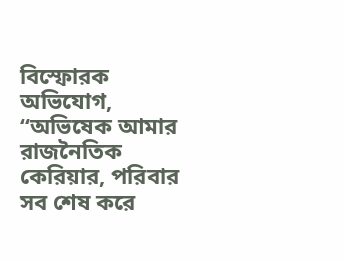বিস্ফোরক অভিযোগ, ‘‘অভিষেক আমার রাজনৈতিক কেরিয়ার, পরিবার সব শেষ করে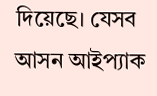দিয়েছে। যেসব আসন আইপ্যাক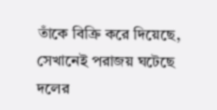তাঁকে বিক্রি করে দিয়েছে, সেখানেই পরাজয় ঘটেছে দলের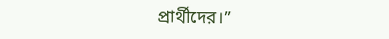প্রার্থীদের।”